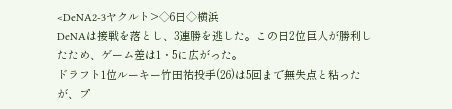<DeNA2-3ヤクルト>◇6日◇横浜
DeNAは接戦を落とし、3連勝を逃した。この日2位巨人が勝利したため、ゲーム差は1・5に広がった。
ドラフト1位ルーキー竹田祐投手(26)は5回まで無失点と粘ったが、プ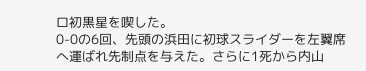ロ初黒星を喫した。
0-0の6回、先頭の浜田に初球スライダーを左翼席へ運ばれ先制点を与えた。さらに1死から内山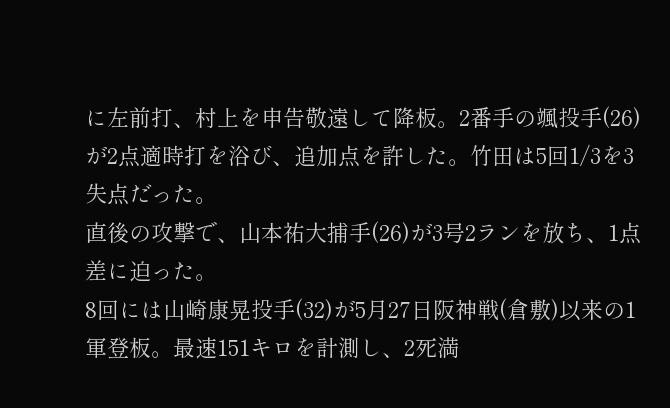に左前打、村上を申告敬遠して降板。2番手の颯投手(26)が2点適時打を浴び、追加点を許した。竹田は5回1/3を3失点だった。
直後の攻撃で、山本祐大捕手(26)が3号2ランを放ち、1点差に迫った。
8回には山崎康晃投手(32)が5月27日阪神戦(倉敷)以来の1軍登板。最速151キロを計測し、2死満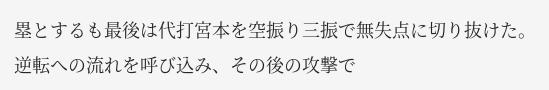塁とするも最後は代打宮本を空振り三振で無失点に切り抜けた。
逆転への流れを呼び込み、その後の攻撃で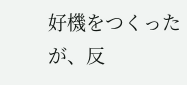好機をつくったが、反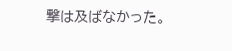撃は及ばなかった。